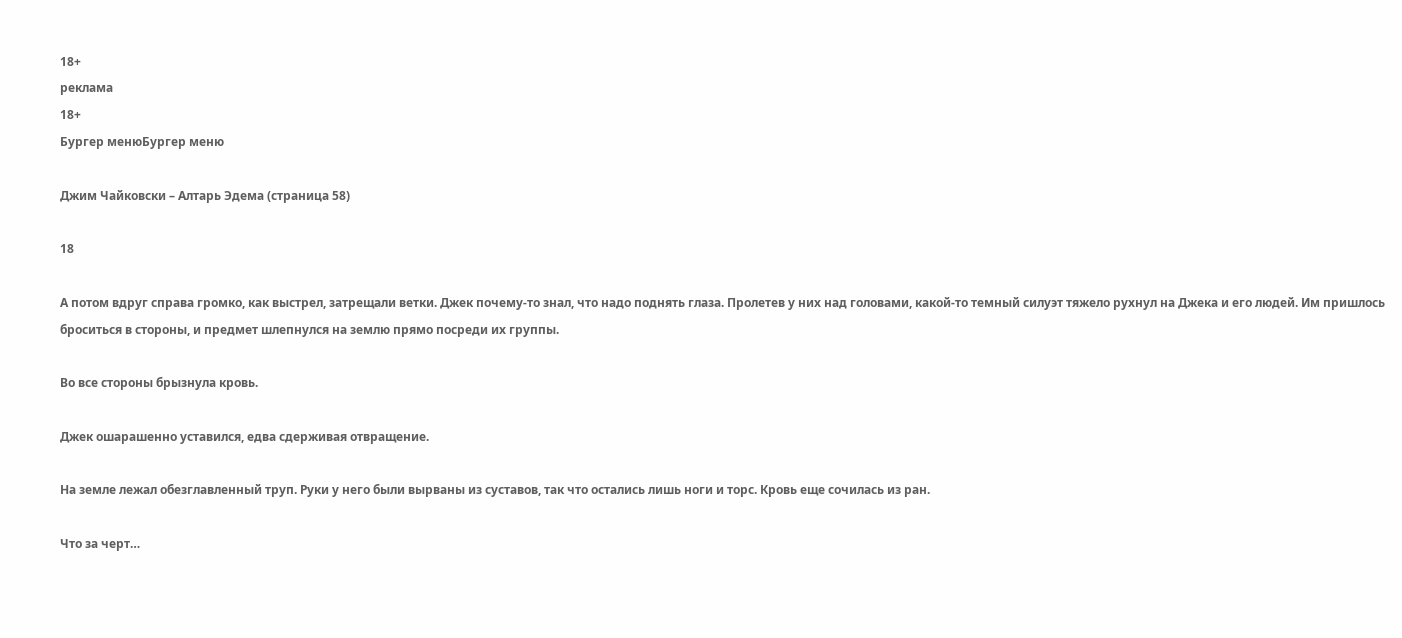18+
реклама
18+
Бургер менюБургер меню

Джим Чайковски – Алтарь Эдема (страница 58)

18

А потом вдруг справа громко, как выстрел, затрещали ветки. Джек почему-то знал, что надо поднять глаза. Пролетев у них над головами, какой-то темный силуэт тяжело рухнул на Джека и его людей. Им пришлось броситься в стороны, и предмет шлепнулся на землю прямо посреди их группы.

Во все стороны брызнула кровь.

Джек ошарашенно уставился, едва сдерживая отвращение.

На земле лежал обезглавленный труп. Руки у него были вырваны из суставов, так что остались лишь ноги и торс. Кровь еще сочилась из ран.

Что за черт…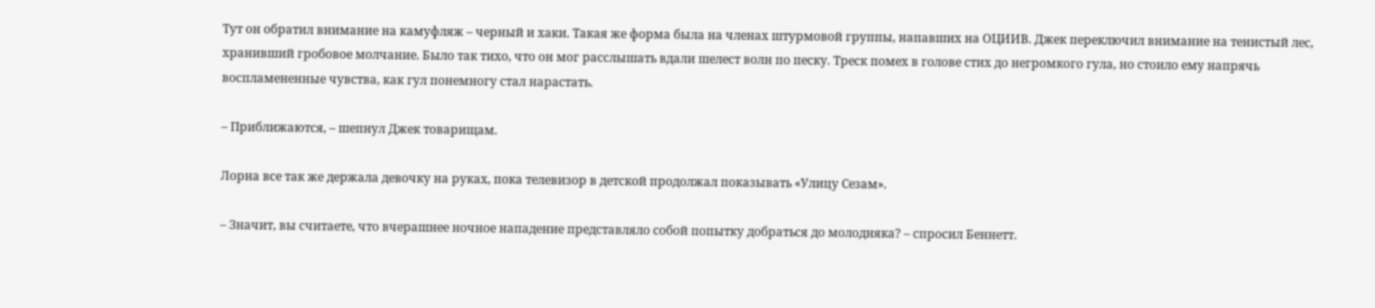Тут он обратил внимание на камуфляж – черный и хаки. Такая же форма была на членах штурмовой группы, напавших на ОЦИИВ. Джек переключил внимание на тенистый лес, хранивший гробовое молчание. Было так тихо, что он мог расслышать вдали шелест волн по песку. Треск помех в голове стих до негромкого гула, но стоило ему напрячь воспламененные чувства, как гул понемногу стал нарастать.

– Приближаются, – шепнул Джек товарищам.

Лорна все так же держала девочку на руках, пока телевизор в детской продолжал показывать «Улицу Сезам».

– Значит, вы считаете, что вчерашнее ночное нападение представляло собой попытку добраться до молодняка? – спросил Беннетт.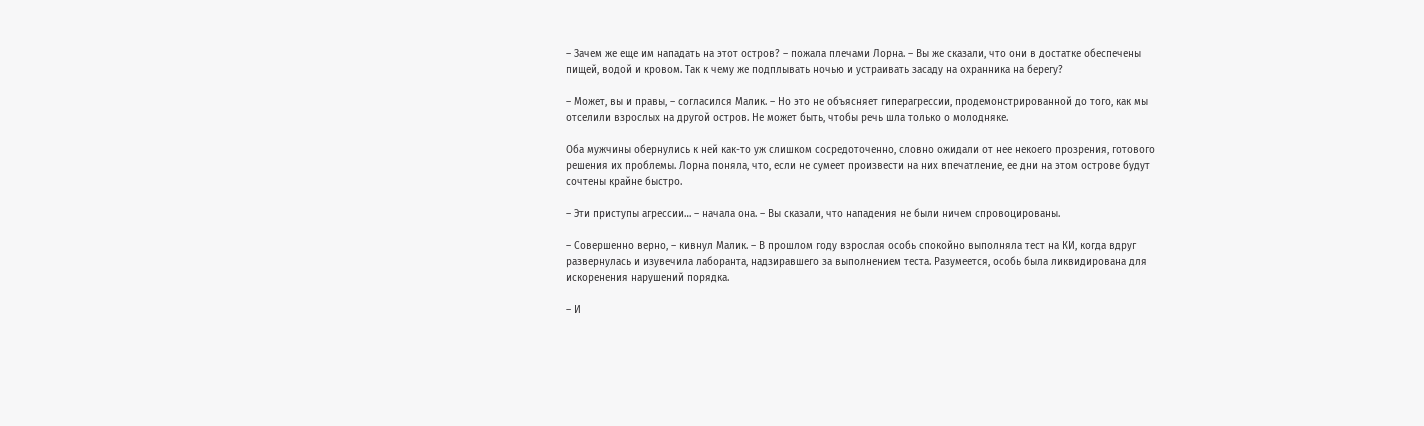– Зачем же еще им нападать на этот остров? – пожала плечами Лорна. – Вы же сказали, что они в достатке обеспечены пищей, водой и кровом. Так к чему же подплывать ночью и устраивать засаду на охранника на берегу?

– Может, вы и правы, – согласился Малик. – Но это не объясняет гиперагрессии, продемонстрированной до того, как мы отселили взрослых на другой остров. Не может быть, чтобы речь шла только о молодняке.

Оба мужчины обернулись к ней как-то уж слишком сосредоточенно, словно ожидали от нее некоего прозрения, готового решения их проблемы. Лорна поняла, что, если не сумеет произвести на них впечатление, ее дни на этом острове будут сочтены крайне быстро.

– Эти приступы агрессии… – начала она. – Вы сказали, что нападения не были ничем спровоцированы.

– Совершенно верно, – кивнул Малик. – В прошлом году взрослая особь спокойно выполняла тест на КИ, когда вдруг развернулась и изувечила лаборанта, надзиравшего за выполнением теста. Разумеется, особь была ликвидирована для искоренения нарушений порядка.

– И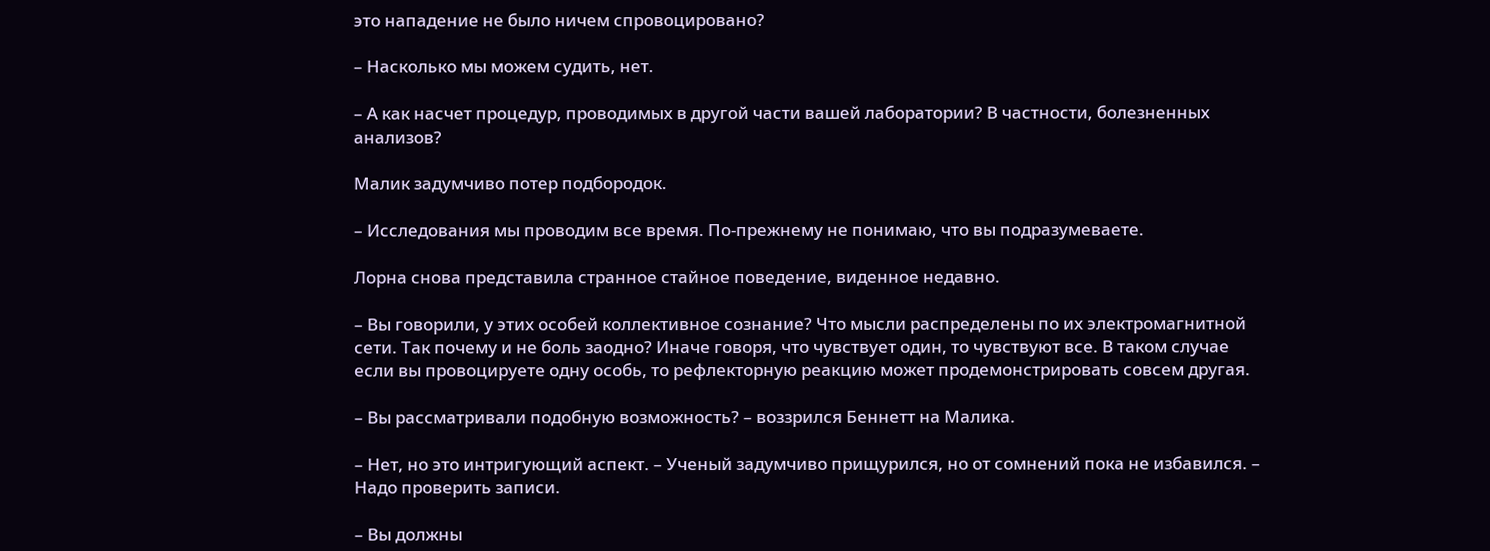это нападение не было ничем спровоцировано?

– Насколько мы можем судить, нет.

– А как насчет процедур, проводимых в другой части вашей лаборатории? В частности, болезненных анализов?

Малик задумчиво потер подбородок.

– Исследования мы проводим все время. По-прежнему не понимаю, что вы подразумеваете.

Лорна снова представила странное стайное поведение, виденное недавно.

– Вы говорили, у этих особей коллективное сознание? Что мысли распределены по их электромагнитной сети. Так почему и не боль заодно? Иначе говоря, что чувствует один, то чувствуют все. В таком случае если вы провоцируете одну особь, то рефлекторную реакцию может продемонстрировать совсем другая.

– Вы рассматривали подобную возможность? – воззрился Беннетт на Малика.

– Нет, но это интригующий аспект. – Ученый задумчиво прищурился, но от сомнений пока не избавился. – Надо проверить записи.

– Вы должны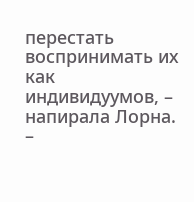перестать воспринимать их как индивидуумов, – напирала Лорна. –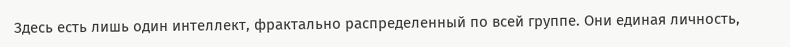Здесь есть лишь один интеллект, фрактально распределенный по всей группе. Они единая личность,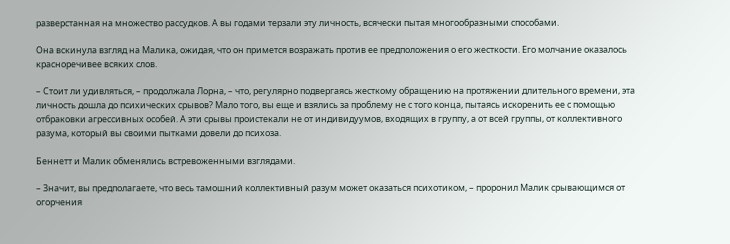разверстанная на множество рассудков. А вы годами терзали эту личность, всячески пытая многообразными способами.

Она вскинула взгляд на Малика, ожидая, что он примется возражать против ее предположения о его жесткости. Его молчание оказалось красноречивее всяких слов.

– Стоит ли удивляться, – продолжала Лорна, – что, регулярно подвергаясь жесткому обращению на протяжении длительного времени, эта личность дошла до психических срывов? Мало того, вы еще и взялись за проблему не с того конца, пытаясь искоренить ее с помощью отбраковки агрессивных особей. А эти срывы проистекали не от индивидуумов, входящих в группу, а от всей группы, от коллективного разума, который вы своими пытками довели до психоза.

Беннетт и Малик обменялись встревоженными взглядами.

– Значит, вы предполагаете, что весь тамошний коллективный разум может оказаться психотиком, – проронил Малик срывающимся от огорчения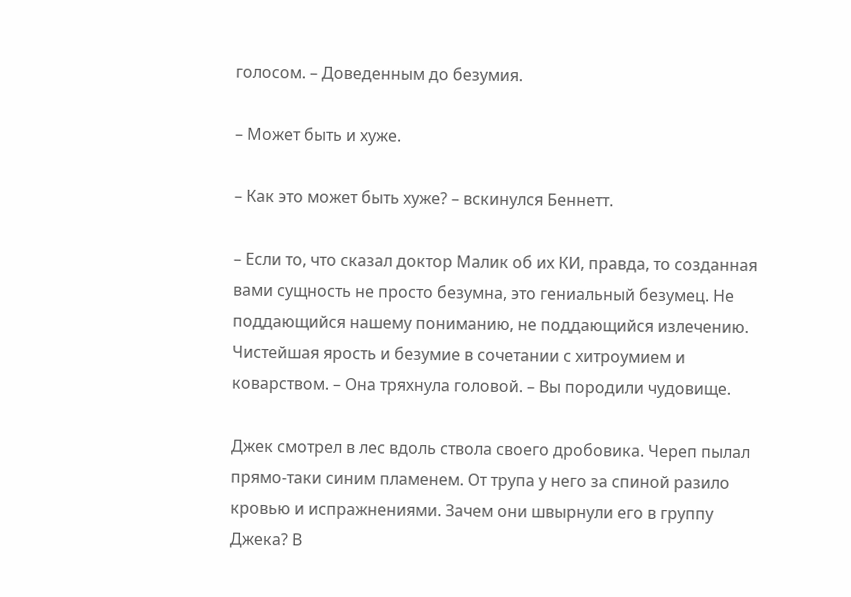голосом. – Доведенным до безумия.

– Может быть и хуже.

– Как это может быть хуже? – вскинулся Беннетт.

– Если то, что сказал доктор Малик об их КИ, правда, то созданная вами сущность не просто безумна, это гениальный безумец. Не поддающийся нашему пониманию, не поддающийся излечению. Чистейшая ярость и безумие в сочетании с хитроумием и коварством. – Она тряхнула головой. – Вы породили чудовище.

Джек смотрел в лес вдоль ствола своего дробовика. Череп пылал прямо-таки синим пламенем. От трупа у него за спиной разило кровью и испражнениями. Зачем они швырнули его в группу Джека? В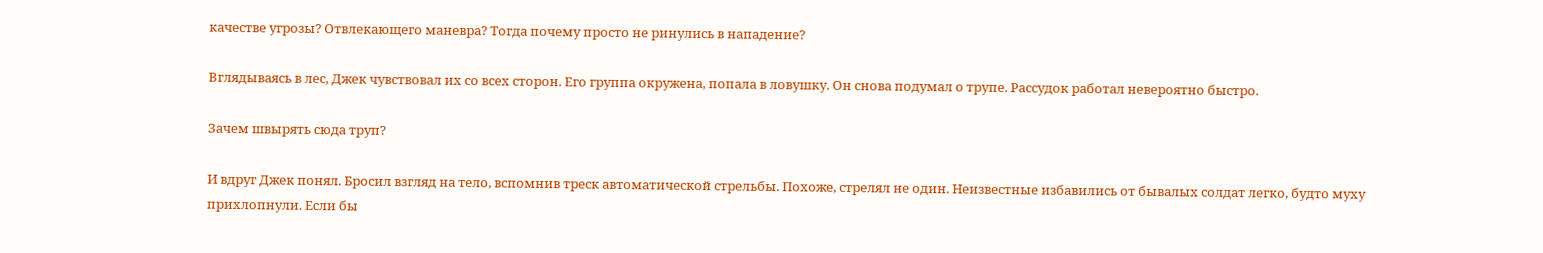качестве угрозы? Отвлекающего маневра? Тогда почему просто не ринулись в нападение?

Вглядываясь в лес, Джек чувствовал их со всех сторон. Его группа окружена, попала в ловушку. Он снова подумал о трупе. Рассудок работал невероятно быстро.

Зачем швырять сюда труп?

И вдруг Джек понял. Бросил взгляд на тело, вспомнив треск автоматической стрельбы. Похоже, стрелял не один. Неизвестные избавились от бывалых солдат легко, будто муху прихлопнули. Если бы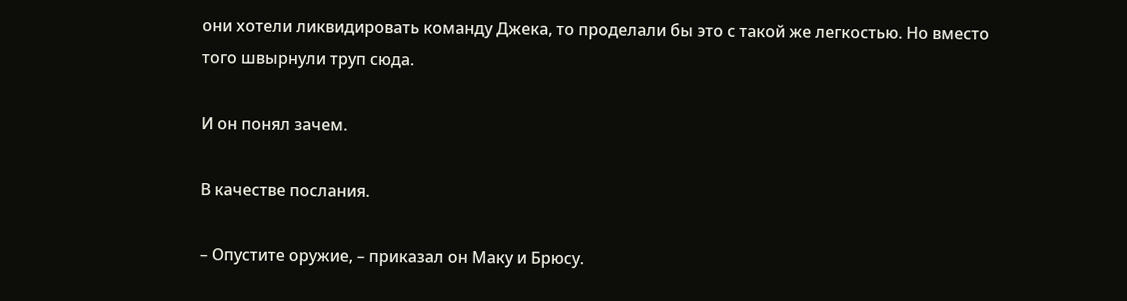они хотели ликвидировать команду Джека, то проделали бы это с такой же легкостью. Но вместо того швырнули труп сюда.

И он понял зачем.

В качестве послания.

– Опустите оружие, – приказал он Маку и Брюсу.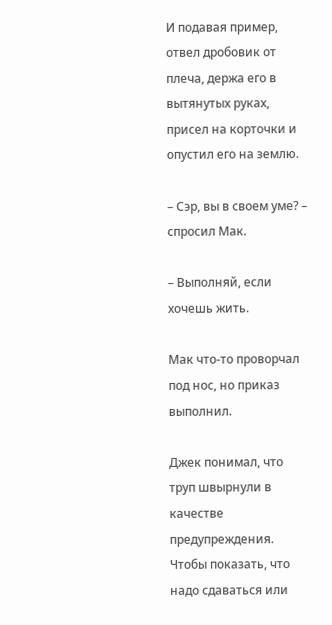И подавая пример, отвел дробовик от плеча, держа его в вытянутых руках, присел на корточки и опустил его на землю.

– Сэр, вы в своем уме? – спросил Мак.

– Выполняй, если хочешь жить.

Мак что-то проворчал под нос, но приказ выполнил.

Джек понимал, что труп швырнули в качестве предупреждения. Чтобы показать, что надо сдаваться или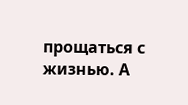прощаться с жизнью. А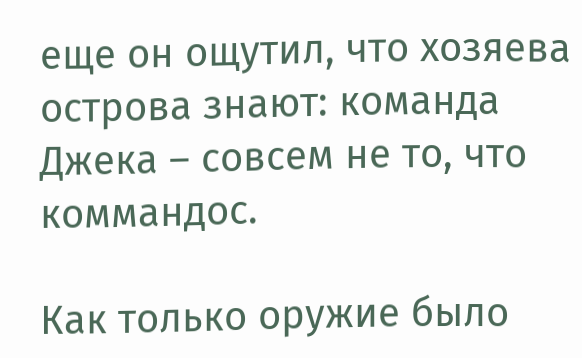еще он ощутил, что хозяева острова знают: команда Джека – совсем не то, что коммандос.

Как только оружие было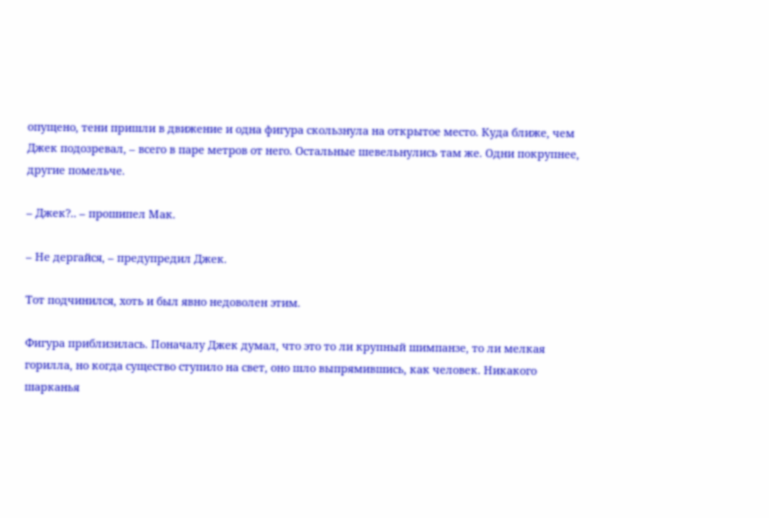опущено, тени пришли в движение и одна фигура скользнула на открытое место. Куда ближе, чем Джек подозревал, – всего в паре метров от него. Остальные шевельнулись там же. Одни покрупнее, другие помельче.

– Джек?.. – прошипел Мак.

– Не дергайся, – предупредил Джек.

Тот подчинился, хоть и был явно недоволен этим.

Фигура приблизилась. Поначалу Джек думал, что это то ли крупный шимпанзе, то ли мелкая горилла, но когда существо ступило на свет, оно шло выпрямившись, как человек. Никакого шарканья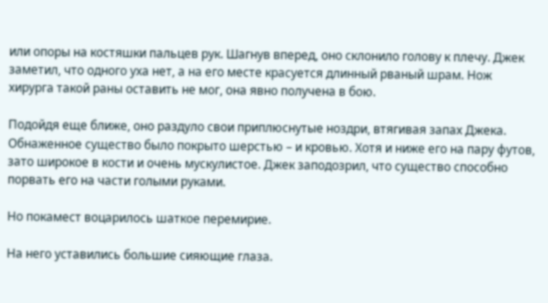или опоры на костяшки пальцев рук. Шагнув вперед, оно склонило голову к плечу. Джек заметил, что одного уха нет, а на его месте красуется длинный рваный шрам. Нож хирурга такой раны оставить не мог, она явно получена в бою.

Подойдя еще ближе, оно раздуло свои приплюснутые ноздри, втягивая запах Джека. Обнаженное существо было покрыто шерстью – и кровью. Хотя и ниже его на пару футов, зато широкое в кости и очень мускулистое. Джек заподозрил, что существо способно порвать его на части голыми руками.

Но покамест воцарилось шаткое перемирие.

На него уставились большие сияющие глаза.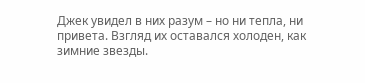Джек увидел в них разум – но ни тепла, ни привета. Взгляд их оставался холоден, как зимние звезды.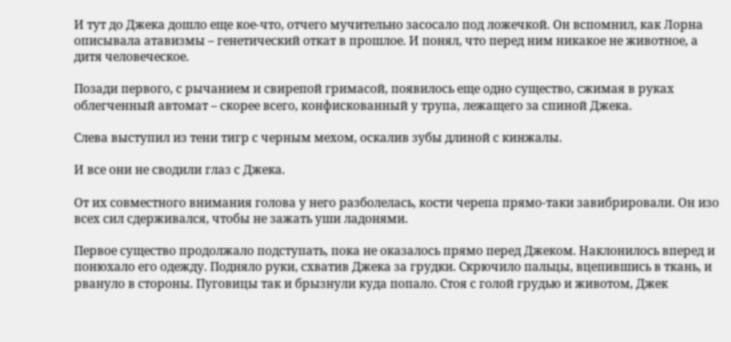И тут до Джека дошло еще кое-что, отчего мучительно засосало под ложечкой. Он вспомнил, как Лорна описывала атавизмы – генетический откат в прошлое. И понял, что перед ним никакое не животное, а дитя человеческое.

Позади первого, с рычанием и свирепой гримасой, появилось еще одно существо, сжимая в руках облегченный автомат – скорее всего, конфискованный у трупа, лежащего за спиной Джека.

Слева выступил из тени тигр с черным мехом, оскалив зубы длиной с кинжалы.

И все они не сводили глаз с Джека.

От их совместного внимания голова у него разболелась, кости черепа прямо-таки завибрировали. Он изо всех сил сдерживался, чтобы не зажать уши ладонями.

Первое существо продолжало подступать, пока не оказалось прямо перед Джеком. Наклонилось вперед и понюхало его одежду. Подняло руки, схватив Джека за грудки. Скрючило пальцы, вцепившись в ткань, и рвануло в стороны. Пуговицы так и брызнули куда попало. Стоя с голой грудью и животом, Джек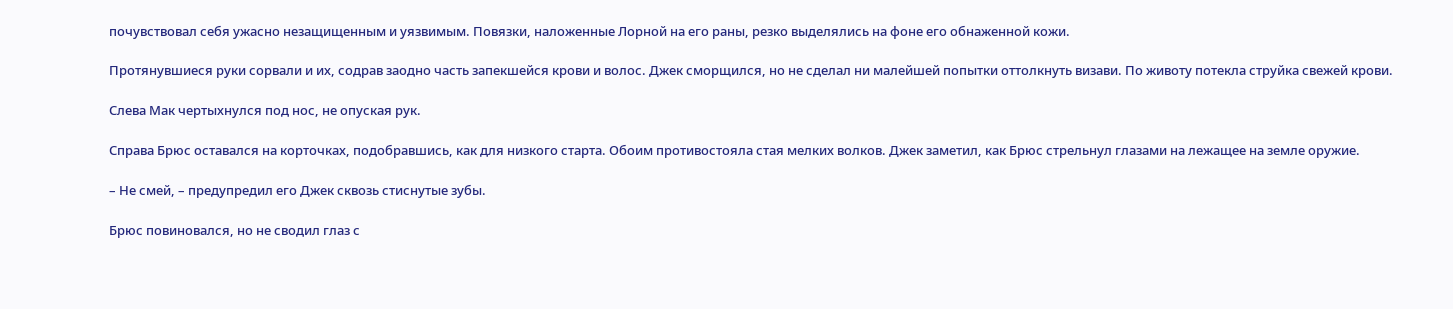почувствовал себя ужасно незащищенным и уязвимым. Повязки, наложенные Лорной на его раны, резко выделялись на фоне его обнаженной кожи.

Протянувшиеся руки сорвали и их, содрав заодно часть запекшейся крови и волос. Джек сморщился, но не сделал ни малейшей попытки оттолкнуть визави. По животу потекла струйка свежей крови.

Слева Мак чертыхнулся под нос, не опуская рук.

Справа Брюс оставался на корточках, подобравшись, как для низкого старта. Обоим противостояла стая мелких волков. Джек заметил, как Брюс стрельнул глазами на лежащее на земле оружие.

– Не смей, – предупредил его Джек сквозь стиснутые зубы.

Брюс повиновался, но не сводил глаз с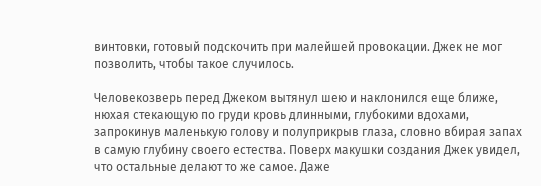винтовки, готовый подскочить при малейшей провокации. Джек не мог позволить, чтобы такое случилось.

Человекозверь перед Джеком вытянул шею и наклонился еще ближе, нюхая стекающую по груди кровь длинными, глубокими вдохами, запрокинув маленькую голову и полуприкрыв глаза, словно вбирая запах в самую глубину своего естества. Поверх макушки создания Джек увидел, что остальные делают то же самое. Даже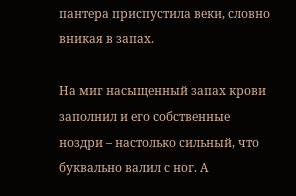пантера приспустила веки, словно вникая в запах.

На миг насыщенный запах крови заполнил и его собственные ноздри – настолько сильный, что буквально валил с ног. А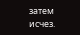затем исчез.